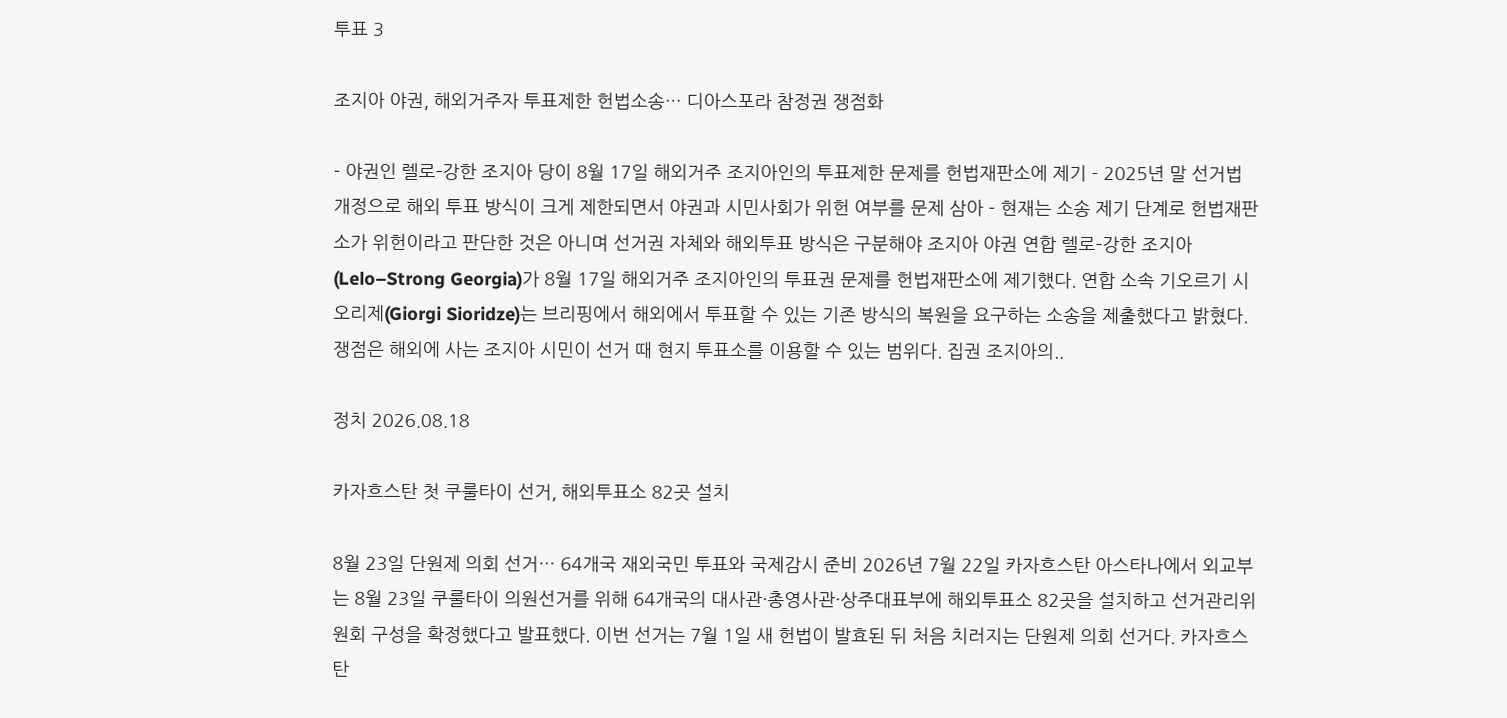투표 3

조지아 야권, 해외거주자 투표제한 헌법소송… 디아스포라 참정권 쟁점화

- 야권인 렐로–강한 조지아 당이 8월 17일 해외거주 조지아인의 투표제한 문제를 헌법재판소에 제기 - 2025년 말 선거법 개정으로 해외 투표 방식이 크게 제한되면서 야권과 시민사회가 위헌 여부를 문제 삼아 - 현재는 소송 제기 단계로 헌법재판소가 위헌이라고 판단한 것은 아니며 선거권 자체와 해외투표 방식은 구분해야 조지아 야권 연합 렐로–강한 조지아(Lelo–Strong Georgia)가 8월 17일 해외거주 조지아인의 투표권 문제를 헌법재판소에 제기했다. 연합 소속 기오르기 시오리제(Giorgi Sioridze)는 브리핑에서 해외에서 투표할 수 있는 기존 방식의 복원을 요구하는 소송을 제출했다고 밝혔다. 쟁점은 해외에 사는 조지아 시민이 선거 때 현지 투표소를 이용할 수 있는 범위다. 집권 조지아의..

정치 2026.08.18

카자흐스탄 첫 쿠룰타이 선거, 해외투표소 82곳 설치

8월 23일 단원제 의회 선거… 64개국 재외국민 투표와 국제감시 준비 2026년 7월 22일 카자흐스탄 아스타나에서 외교부는 8월 23일 쿠룰타이 의원선거를 위해 64개국의 대사관·총영사관·상주대표부에 해외투표소 82곳을 설치하고 선거관리위원회 구성을 확정했다고 발표했다. 이번 선거는 7월 1일 새 헌법이 발효된 뒤 처음 치러지는 단원제 의회 선거다. 카자흐스탄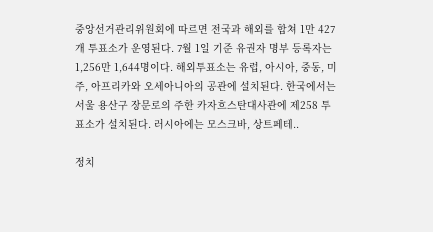중앙선거관리위원회에 따르면 전국과 해외를 합쳐 1만 427개 투표소가 운영된다. 7월 1일 기준 유권자 명부 등록자는 1,256만 1,644명이다. 해외투표소는 유럽, 아시아, 중동, 미주, 아프리카와 오세아니아의 공관에 설치된다. 한국에서는 서울 용산구 장문로의 주한 카자흐스탄대사관에 제258 투표소가 설치된다. 러시아에는 모스크바, 상트페테..

정치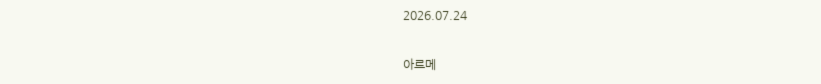2026.07.24

아르메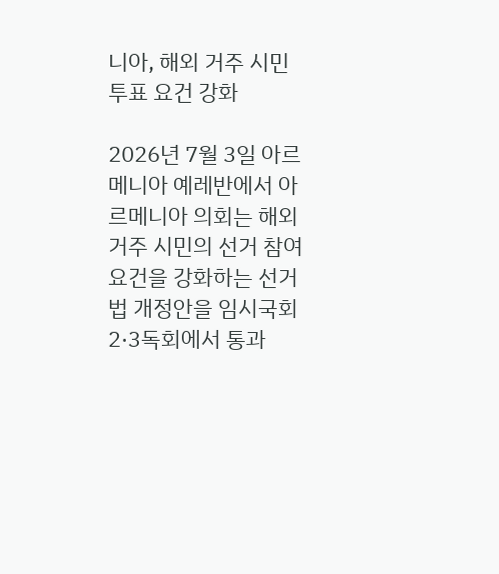니아, 해외 거주 시민 투표 요건 강화

2026년 7월 3일 아르메니아 예레반에서 아르메니아 의회는 해외 거주 시민의 선거 참여 요건을 강화하는 선거법 개정안을 임시국회 2·3독회에서 통과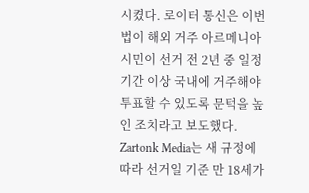시켰다. 로이터 통신은 이번 법이 해외 거주 아르메니아 시민이 선거 전 2년 중 일정 기간 이상 국내에 거주해야 투표할 수 있도록 문턱을 높인 조치라고 보도했다. Zartonk Media는 새 규정에 따라 선거일 기준 만 18세가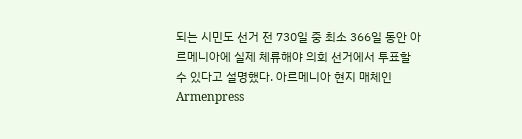되는 시민도 선거 전 730일 중 최소 366일 동안 아르메니아에 실제 체류해야 의회 선거에서 투표할 수 있다고 설명했다. 아르메니아 현지 매체인 Armenpress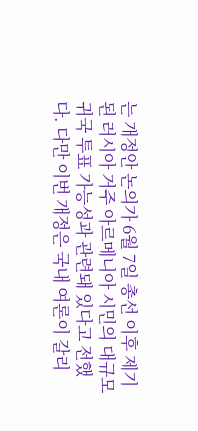는 개정안 논의가 6월 7일 총선 이후 제기된 러시아 거주 아르메니아 시민의 대규모 귀국 투표 가능성과 관련돼 있다고 전했다. 다만 이번 개정은 국내 여론이 갈리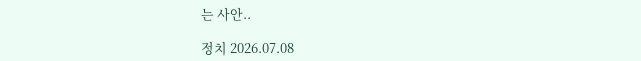는 사안..

정치 2026.07.08